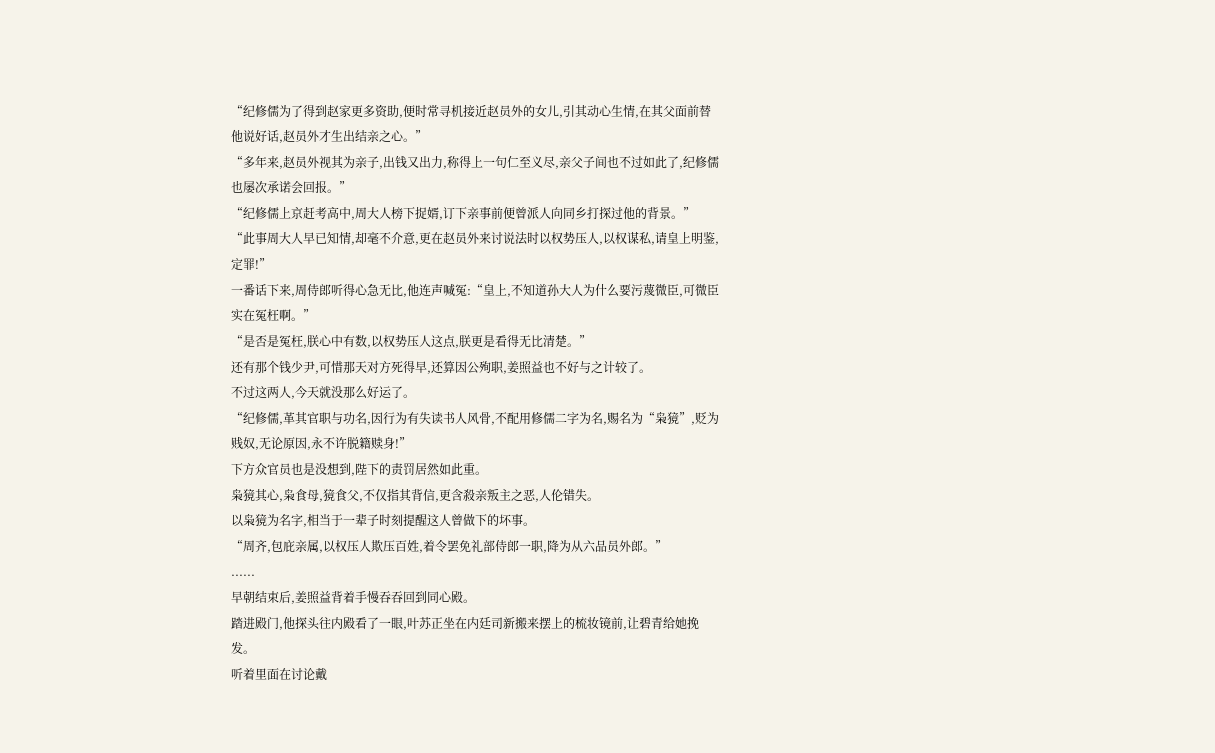“纪修儒为了得到赵家更多资助,便时常寻机接近赵员外的女儿,引其动心生情,在其父面前替他说好话,赵员外才生出结亲之心。”
“多年来,赵员外视其为亲子,出钱又出力,称得上一句仁至义尽,亲父子间也不过如此了,纪修儒也屡次承诺会回报。”
“纪修儒上京赶考高中,周大人榜下捉婿,订下亲事前便曾派人向同乡打探过他的背景。”
“此事周大人早已知情,却毫不介意,更在赵员外来讨说法时以权势压人,以权谋私,请皇上明鉴,定罪!”
一番话下来,周侍郎听得心急无比,他连声喊冤:“皇上,不知道孙大人为什么要污蔑微臣,可微臣实在冤枉啊。”
“是否是冤枉,朕心中有数,以权势压人这点,朕更是看得无比清楚。”
还有那个钱少尹,可惜那天对方死得早,还算因公殉职,姜照益也不好与之计较了。
不过这两人,今天就没那么好运了。
“纪修儒,革其官职与功名,因行为有失读书人风骨,不配用修儒二字为名,赐名为“枭獍”,贬为贱奴,无论原因,永不许脱籍赎身!”
下方众官员也是没想到,陛下的责罚居然如此重。
枭獍其心,枭食母,獍食父,不仅指其背信,更含殺亲叛主之恶,人伦错失。
以枭獍为名字,相当于一辈子时刻提醒这人曾做下的坏事。
“周齐,包庇亲属,以权压人欺压百姓,着令罢免礼部侍郎一职,降为从六品员外郎。”
......
早朝结束后,姜照益背着手慢吞吞回到同心殿。
踏进殿门,他探头往内殿看了一眼,叶苏正坐在内廷司新搬来摆上的梳妆镜前,让碧青给她挽发。
听着里面在讨论戴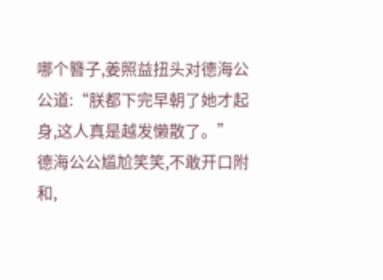哪个簪子,姜照益扭头对德海公公道:“朕都下完早朝了她才起身,这人真是越发懒散了。”
德海公公尴尬笑笑,不敢开口附和,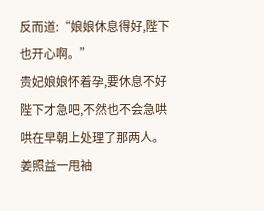反而道:“娘娘休息得好,陛下也开心啊。”
贵妃娘娘怀着孕,要休息不好陛下才急吧,不然也不会急哄哄在早朝上处理了那两人。
姜照益一甩袖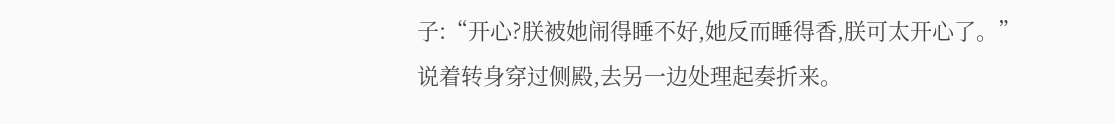子:“开心?朕被她闹得睡不好,她反而睡得香,朕可太开心了。”
说着转身穿过侧殿,去另一边处理起奏折来。